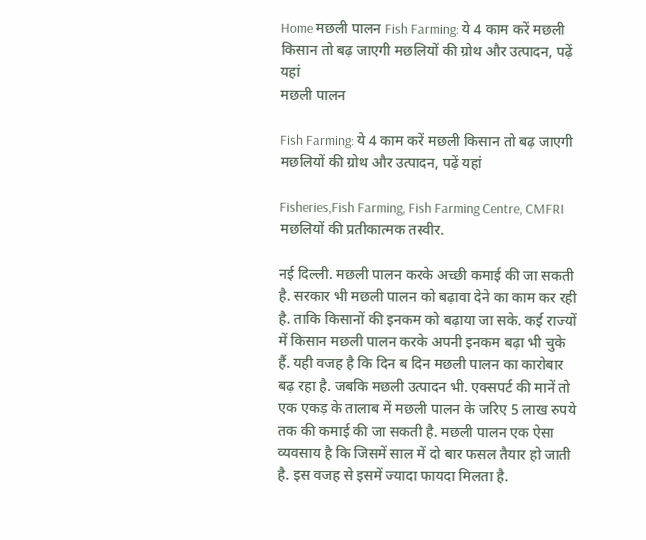Home मछली पालन Fish Farming: ये 4 काम करें मछली किसान तो बढ़ जाएगी मछलियों की ग्रोथ और उत्पादन, पढ़ें यहां
मछली पालन

Fish Farming: ये 4 काम करें मछली किसान तो बढ़ जाएगी मछलियों की ग्रोथ और उत्पादन, पढ़ें यहां

Fisheries,Fish Farming, Fish Farming Centre, CMFRI
मछलियों की प्रतीकात्मक तस्वीर.

नई दिल्ली. मछली पालन करके अच्छी कमाई की जा सकती है. सरकार भी मछली पालन को बढ़ावा देने का काम कर रही है. ताकि किसानों की इनकम को बढ़ाया जा सके. कई राज्यों में किसान मछली पालन करके अपनी इनकम बढ़ा भी चुके हैं. यही वजह है कि दिन ब दिन मछली पालन का कारोबार बढ़ रहा है. जबकि मछली उत्पादन भी. एक्सपर्ट की मानें तो एक एकड़ के तालाब में मछली पालन के जरिए 5 लाख रुपये तक की कमाई की जा सकती है. मछली पालन एक ऐसा व्यवसाय है कि जिसमें साल में दो बार फसल तैयार हो जाती है. इस वजह से इसमें ज्यादा फायदा मिलता है.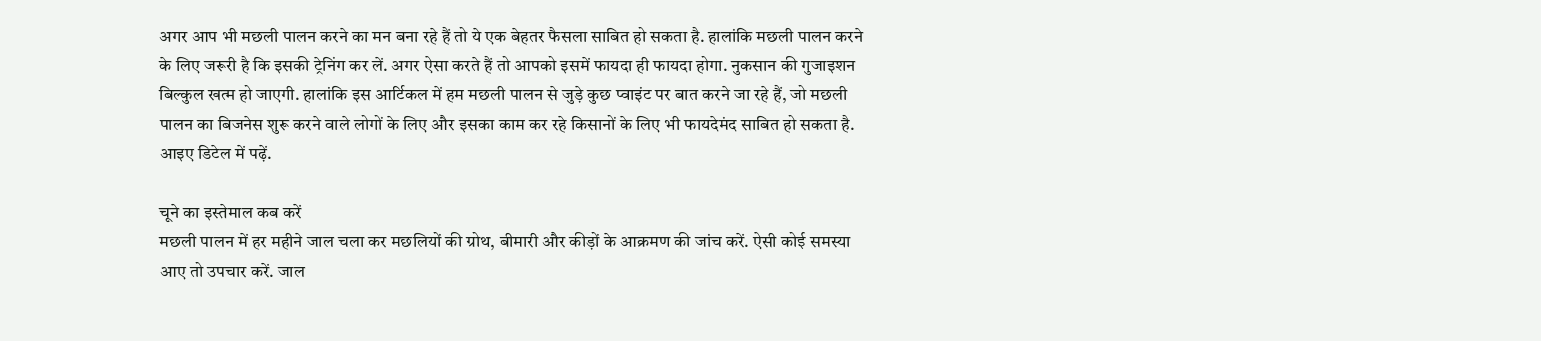अगर आप भी मछली पालन करने का मन बना रहे हैं तो ये एक बेहतर फैसला साबित हो सकता है. हालांकि मछली पालन करने के लिए जरूरी है कि इसकी ट्रेनिंग कर लें. अगर ऐसा करते हैं तो आपको इसमें फायदा ही फायदा होगा. नुकसान की गुजाइशन बिल्कुल खत्म हो जाएगी. हालांकि इस आर्टिकल में हम मछली पालन से जुड़े कुछ प्वाइंट पर बात करने जा रहे हैं, जो मछली पालन का बिजनेस शुरू करने वाले लोगों के लिए और इसका काम कर रहे किसानों के लिए भी फायदेमंद साबित हो सकता है. आइए डिटेल में पढ़ें.

चूने का इस्तेमाल कब करें
मछली पालन में हर महीने जाल चला कर मछलियों की ग्रोथ, बीमारी और कीड़ों के आक्रमण की जांच करें. ऐसी कोई समस्या आए तो उपचार करें. जाल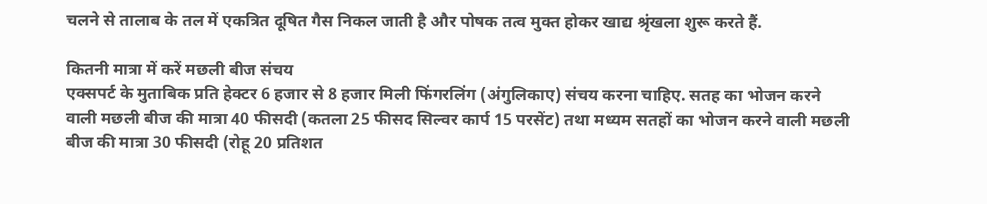चलने से तालाब के तल में एकत्रित दूषित गैस निकल जाती है और पोषक तत्व मुक्त होकर खाद्य श्रृंखला शुरू करते हैं.

कितनी मात्रा में करें मछली बीज संचय
एक्सपर्ट के मुताबिक प्रति हेक्टर 6 हजार से 8 हजार मिली फिंगरलिंग (अंगुलिकाए) संचय करना चाहिए. सतह का भोजन करने वाली मछली बीज की मात्रा 40 फीसदी (कतला 25 फीसद सिल्वर कार्प 15 परसेंट) तथा मध्यम सतहों का भोजन करने वाली मछली बीज की मात्रा 30 फीसदी (रोहू 20 प्रतिशत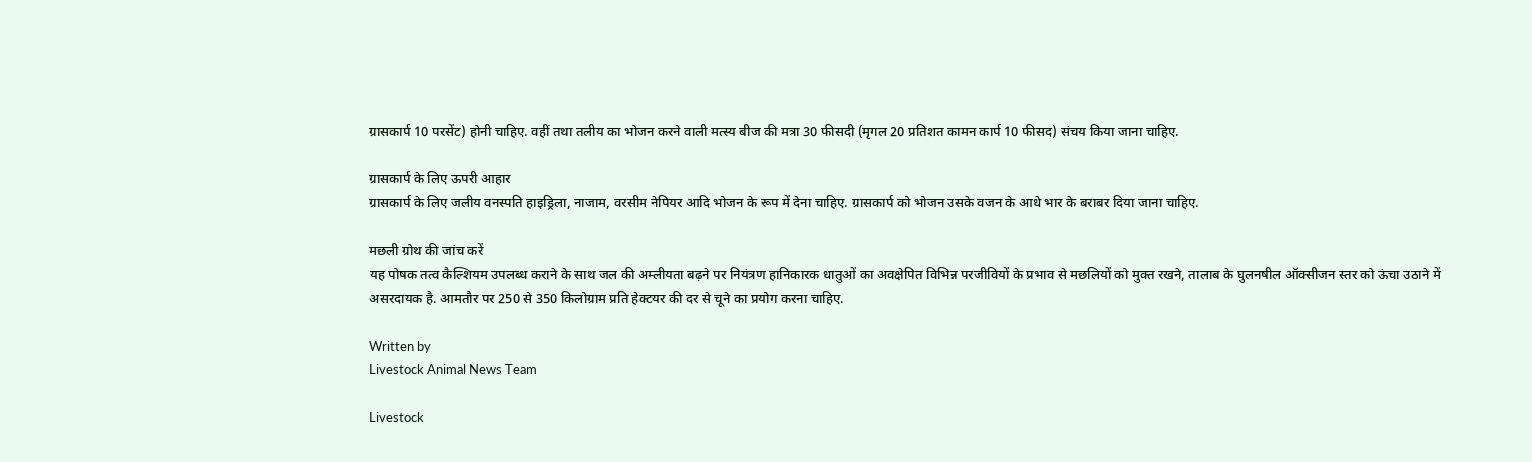ग्रासकार्प 10 परसेंट) होनी चाहिए. वहीं तथा तलीय का भोजन करने वाली मत्स्य बीज की मत्रा 30 फीसदी (मृगल 20 प्रतिशत कामन कार्प 10 फीसद) संचय किया जाना चाहिए.

ग्रासकार्प के लिए ऊपरी आहार
ग्रासकार्प के लिए जलीय वनस्पति हाइड्रिला, नाजाम, वरसीम नेपियर आदि भोजन के रूप में देना चाहिए. ग्रासकार्प को भोजन उसके वजन के आधे भार के बराबर दिया जाना चाहिए.

मछली ग्रोथ की जांच करें
यह पोषक तत्व कैल्शियम उपलब्ध कराने के साथ जल की अम्लीयता बढ़ने पर नियंत्रण हानिकारक धातुओं का अवक्षेपित विभिन्न परजीवियों के प्रभाव से मछलियों को मुक्त रखने, तालाब के घुलनषील ऑक्सीजन स्तर को ऊंचा उठाने में असरदायक है. आमतौर पर 250 से 350 किलोग्राम प्रति हेक्टयर की दर से चूने का प्रयोग करना चाहिए.

Written by
Livestock Animal News Team

Livestock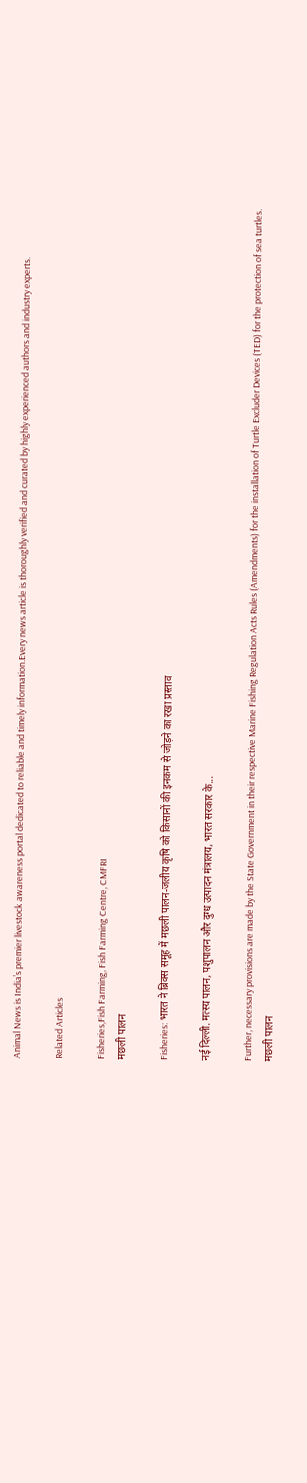Animal News is India’s premier livestock awareness portal dedicated to reliable and timely information.Every news article is thoroughly verified and curated by highly experienced authors and industry experts.

Related Articles

Fisheries,Fish Farming, Fish Farming Centre, CMFRI
मछली पालन

Fisheries: भारत ने ब्रिक्स समूह में मछली पालन-जलीय कृषि को किसानों की इनकम से जोड़ने का रखा प्रस्ताव

नई दिल्ली. मत्स्य पालन, पशुपालन और दुग्ध उत्पादन मंत्रालय, भारत सरकार के...

Further, necessary provisions are made by the State Government in their respective Marine Fishing Regulation Acts Rules (Amendments) for the installation of Turtle Excluder Devices (TED) for the protection of sea turtles.
मछली पालन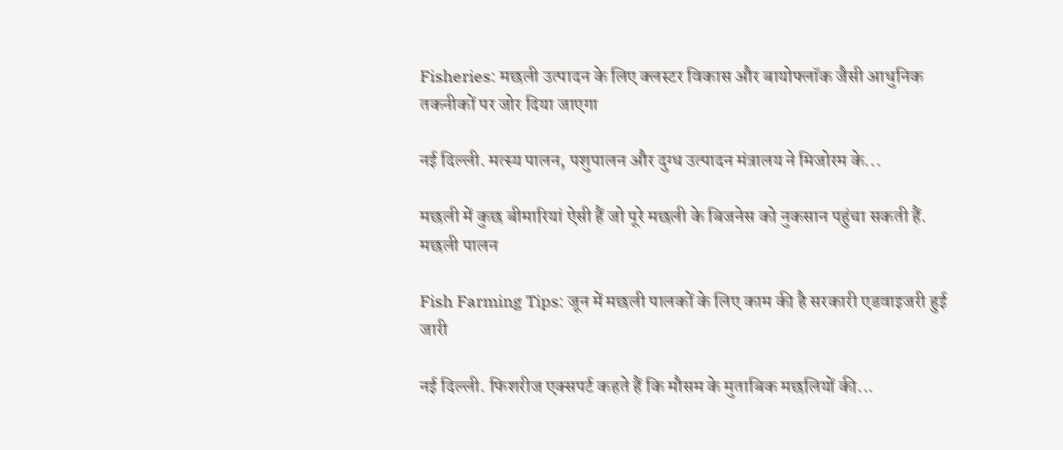Fisheries: मछली उत्पादन के लिए क्लस्टर विकास और बायोफ्लॉक जैसी आधुनिक तकनीकों पर जोर दिया जाएगा

नई दिल्ली. मत्स्य पालन, पशुपालन और दुग्ध उत्पादन मंत्रालय ने मिजोरम के...

मछली में कुछ बीमारियां ऐसी हैं जो पूरे मछली के बिजनेस को नुकसान पहुंचा सकती हैं.
मछली पालन

Fish Farming Tips: जून में मछली पालकों के लिए काम की है सरकारी एडवाइजरी हुई जारी

नई दिल्ली. फिशरीज एक्सपर्ट कहते हैं कि मौसम के मुताबिक मछलियों की...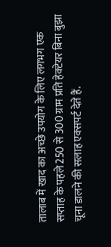तालाब में खाद का अच्छे उपयोग के लिए लगभग एक सप्ताह के पहले 250 से 300 ग्राम प्रति हेक्टेयर बिना बुझा चूना डालने की सलाह एक्सपर्ट देते हैं.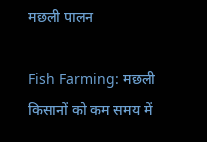मछली पालन

Fish Farming: मछली किसानों को कम समय में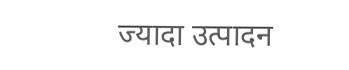ज्यादा उत्पादन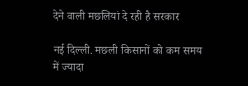देने वाली मछलियां दे रही है सरकार

नई दिल्ली. मछली किसानों को कम समय में ज्यादा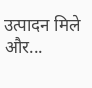उत्पादन मिले और...